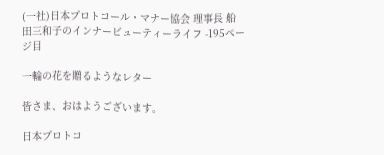(一社)日本プロトコール・マナー協会 理事長 船田三和子のインナービューティーライフ -195ページ目

一輪の花を贈るようなレター

皆さま、おはようございます。

日本プロトコ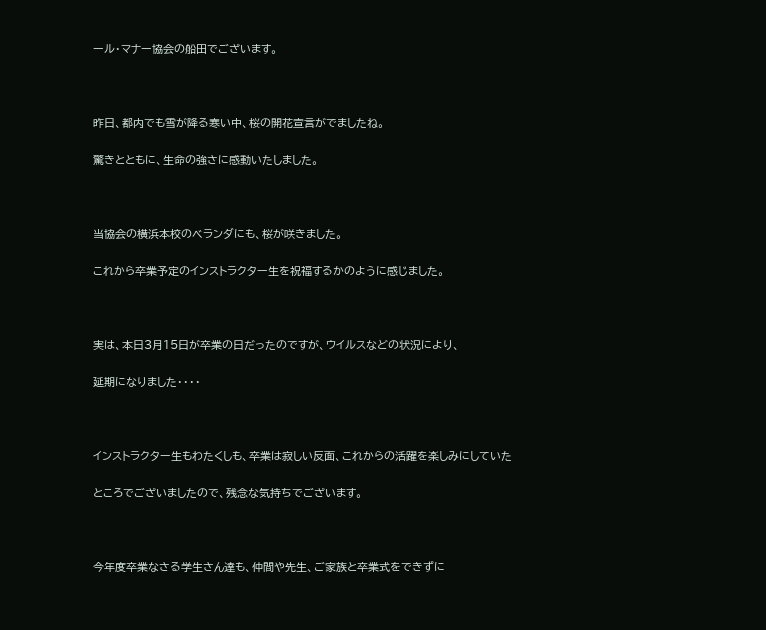ール・マナー協会の船田でございます。



昨日、都内でも雪が降る寒い中、桜の開花宣言がでましたね。

驚きとともに、生命の強さに感動いたしました。



当協会の横浜本校のベランダにも、桜が咲きました。

これから卒業予定のインストラクター生を祝福するかのように感じました。



実は、本日3月15日が卒業の日だったのですが、ウイルスなどの状況により、

延期になりました・・・・



インストラクター生もわたくしも、卒業は寂しい反面、これからの活躍を楽しみにしていた

ところでございましたので、残念な気持ちでございます。



今年度卒業なさる学生さん達も、仲間や先生、ご家族と卒業式をできずに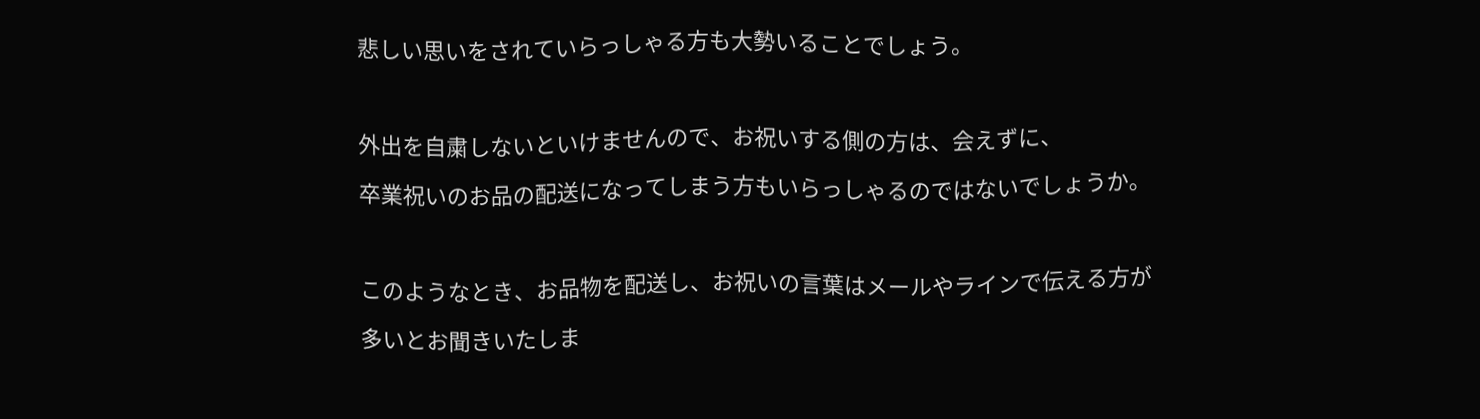悲しい思いをされていらっしゃる方も大勢いることでしょう。



外出を自粛しないといけませんので、お祝いする側の方は、会えずに、

卒業祝いのお品の配送になってしまう方もいらっしゃるのではないでしょうか。



このようなとき、お品物を配送し、お祝いの言葉はメールやラインで伝える方が

多いとお聞きいたしま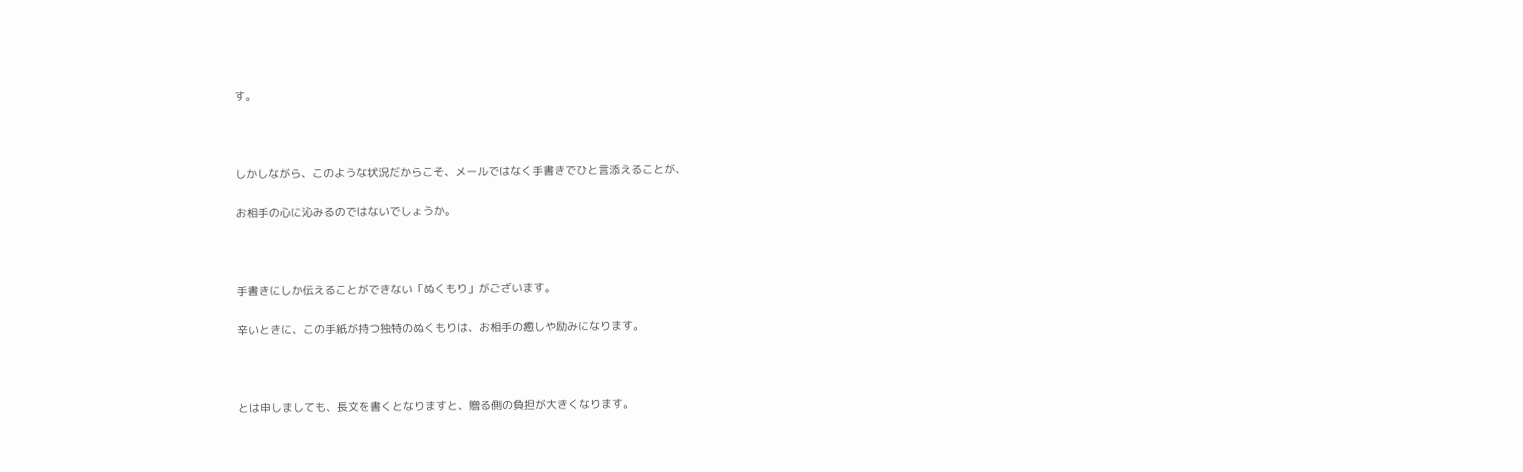す。



しかしながら、このような状況だからこそ、メールではなく手書きでひと言添えることが、

お相手の心に沁みるのではないでしょうか。



手書きにしか伝えることができない「ぬくもり」がございます。

辛いときに、この手紙が持つ独特のぬくもりは、お相手の癒しや励みになります。



とは申しましても、長文を書くとなりますと、贈る側の負担が大きくなります。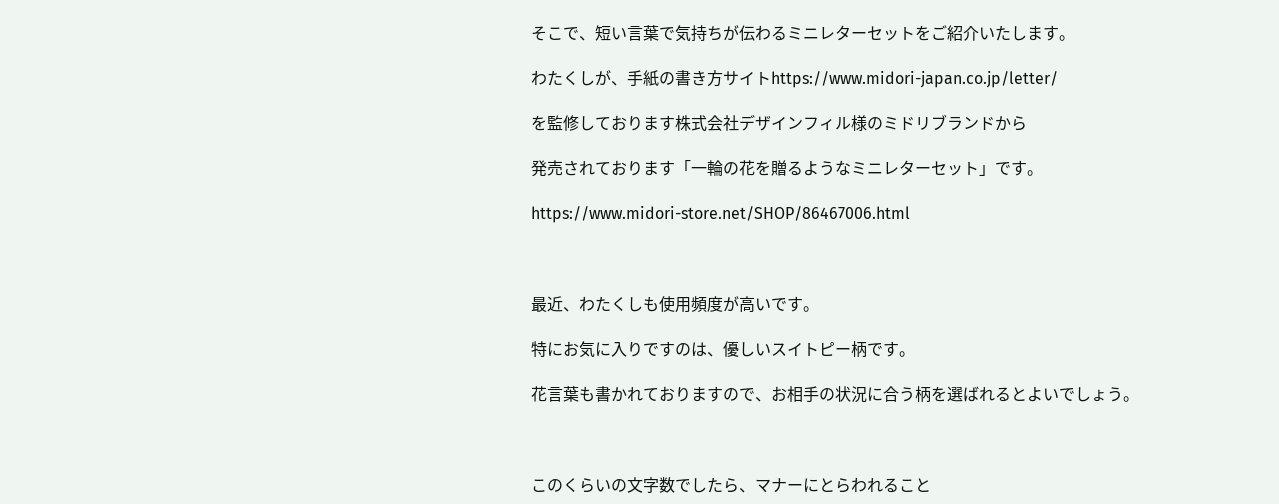そこで、短い言葉で気持ちが伝わるミニレターセットをご紹介いたします。

わたくしが、手紙の書き方サイトhttps://www.midori-japan.co.jp/letter/

を監修しております株式会社デザインフィル様のミドリブランドから

発売されております「一輪の花を贈るようなミニレターセット」です。

https://www.midori-store.net/SHOP/86467006.html



最近、わたくしも使用頻度が高いです。

特にお気に入りですのは、優しいスイトピー柄です。

花言葉も書かれておりますので、お相手の状況に合う柄を選ばれるとよいでしょう。



このくらいの文字数でしたら、マナーにとらわれること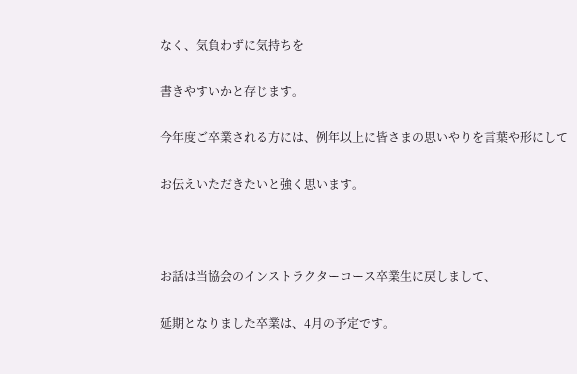なく、気負わずに気持ちを

書きやすいかと存じます。

今年度ご卒業される方には、例年以上に皆さまの思いやりを言葉や形にして

お伝えいただきたいと強く思います。



お話は当協会のインストラクターコース卒業生に戻しまして、

延期となりました卒業は、4月の予定です。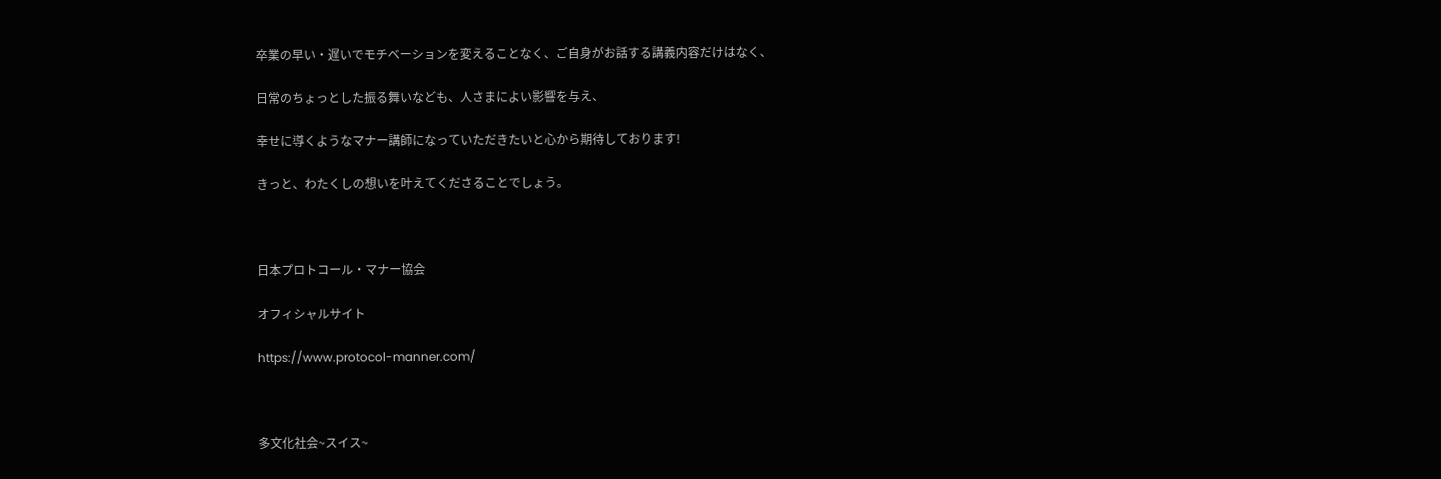卒業の早い・遅いでモチベーションを変えることなく、ご自身がお話する講義内容だけはなく、

日常のちょっとした振る舞いなども、人さまによい影響を与え、

幸せに導くようなマナー講師になっていただきたいと心から期待しております!

きっと、わたくしの想いを叶えてくださることでしょう。



日本プロトコール・マナー協会

オフィシャルサイト

https://www.protocol-manner.com/



多文化社会~スイス~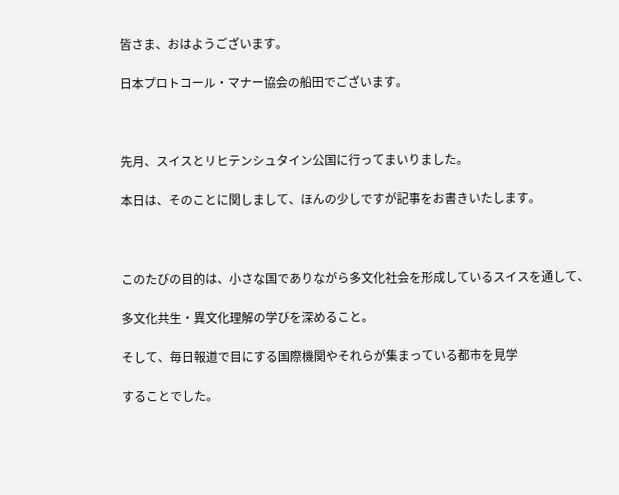皆さま、おはようございます。

日本プロトコール・マナー協会の船田でございます。



先月、スイスとリヒテンシュタイン公国に行ってまいりました。

本日は、そのことに関しまして、ほんの少しですが記事をお書きいたします。



このたびの目的は、小さな国でありながら多文化社会を形成しているスイスを通して、

多文化共生・異文化理解の学びを深めること。

そして、毎日報道で目にする国際機関やそれらが集まっている都市を見学

することでした。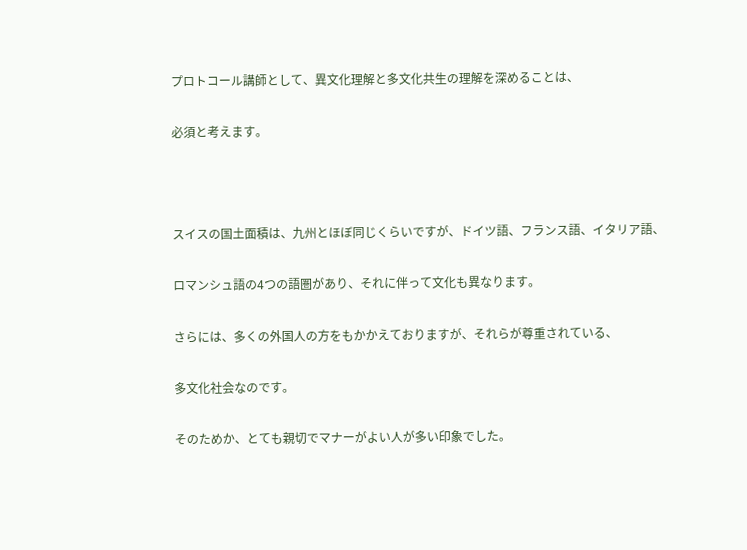プロトコール講師として、異文化理解と多文化共生の理解を深めることは、

必須と考えます。



スイスの国土面積は、九州とほぼ同じくらいですが、ドイツ語、フランス語、イタリア語、

ロマンシュ語の4つの語圏があり、それに伴って文化も異なります。

さらには、多くの外国人の方をもかかえておりますが、それらが尊重されている、

多文化社会なのです。

そのためか、とても親切でマナーがよい人が多い印象でした。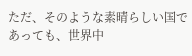ただ、そのような素晴らしい国であっても、世界中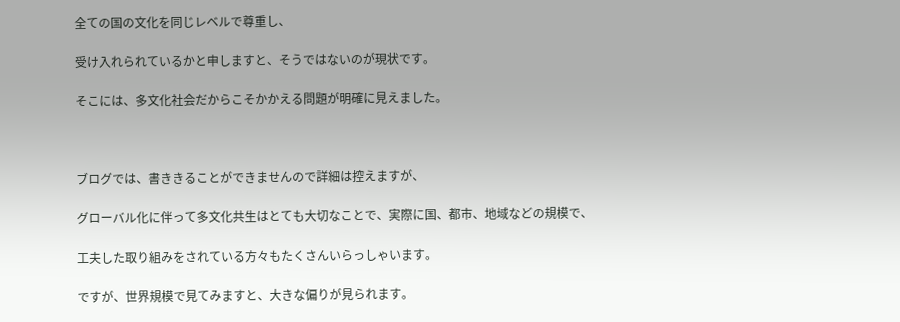全ての国の文化を同じレベルで尊重し、

受け入れられているかと申しますと、そうではないのが現状です。

そこには、多文化社会だからこそかかえる問題が明確に見えました。



ブログでは、書ききることができませんので詳細は控えますが、

グローバル化に伴って多文化共生はとても大切なことで、実際に国、都市、地域などの規模で、

工夫した取り組みをされている方々もたくさんいらっしゃいます。

ですが、世界規模で見てみますと、大きな偏りが見られます。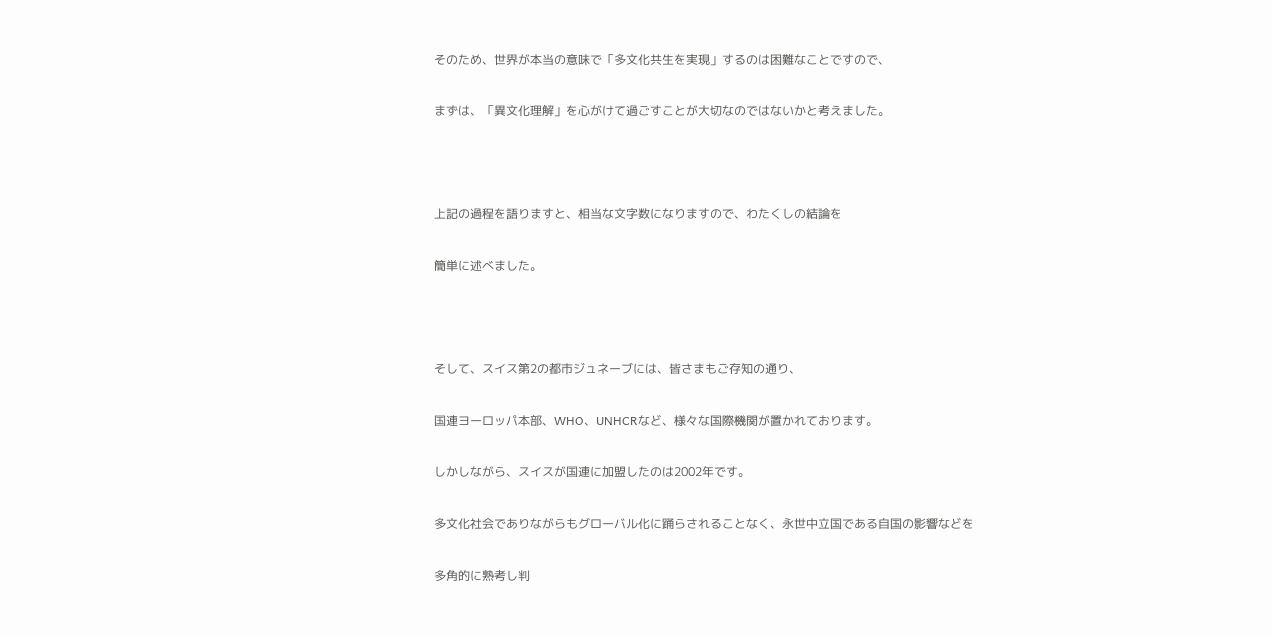そのため、世界が本当の意味で「多文化共生を実現」するのは困難なことですので、

まずは、「異文化理解」を心がけて過ごすことが大切なのではないかと考えました。



上記の過程を語りますと、相当な文字数になりますので、わたくしの結論を

簡単に述べました。



そして、スイス第2の都市ジュネーブには、皆さまもご存知の通り、

国連ヨーロッパ本部、WHO、UNHCRなど、様々な国際機関が置かれております。

しかしながら、スイスが国連に加盟したのは2002年です。

多文化社会でありながらもグローバル化に踊らされることなく、永世中立国である自国の影響などを

多角的に熟考し判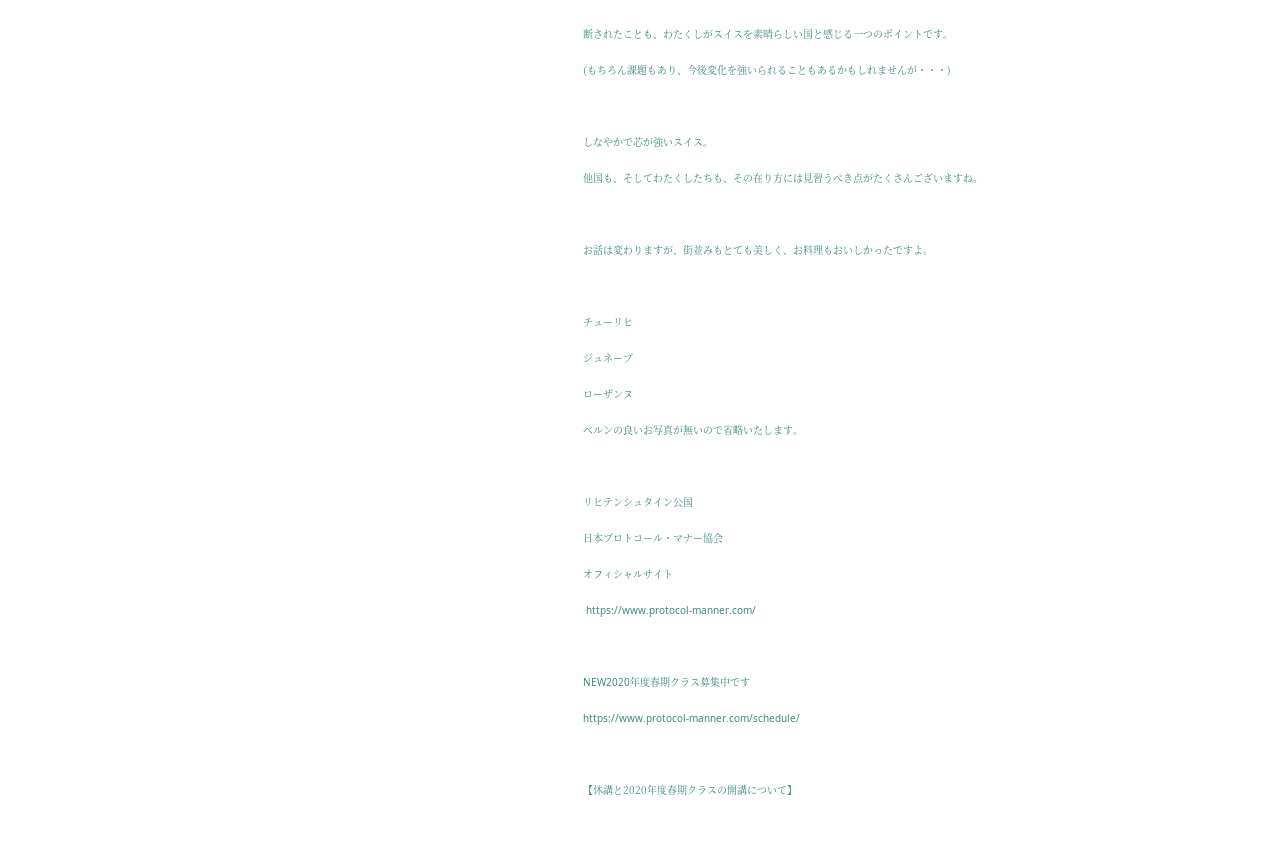断されたことも、わたくしがスイスを素晴らしい国と感じる一つのポイントです。

(もちろん課題もあり、今後変化を強いられることもあるかもしれませんが・・・)



しなやかで芯が強いスイス。

他国も、そしてわたくしたちも、その在り方には見習うべき点がたくさんございますね。



お話は変わりますが、街並みもとても美しく、お料理もおいしかったですよ。



チューリヒ

ジュネーブ

ローザンヌ

ベルンの良いお写真が無いので省略いたします。



リヒテンシュタイン公国

日本プロトコール・マナー協会

オフィシャルサイト

 https://www.protocol-manner.com/



NEW2020年度春期クラス募集中です

https://www.protocol-manner.com/schedule/



【休講と2020年度春期クラスの開講について】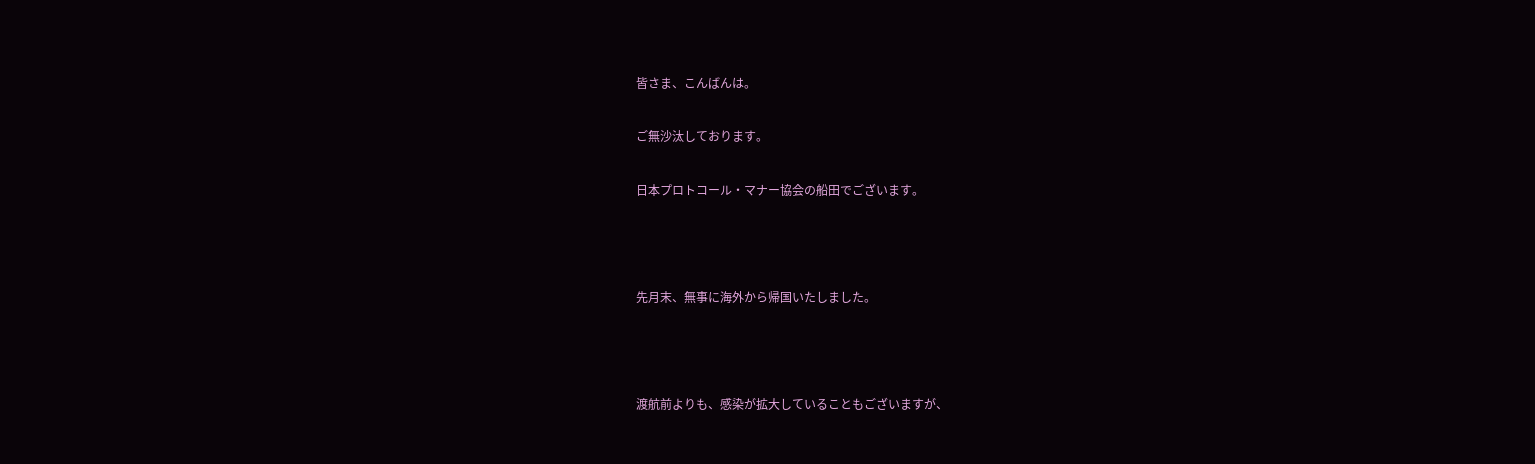皆さま、こんばんは。

ご無沙汰しております。

日本プロトコール・マナー協会の船田でございます。



先月末、無事に海外から帰国いたしました。



渡航前よりも、感染が拡大していることもございますが、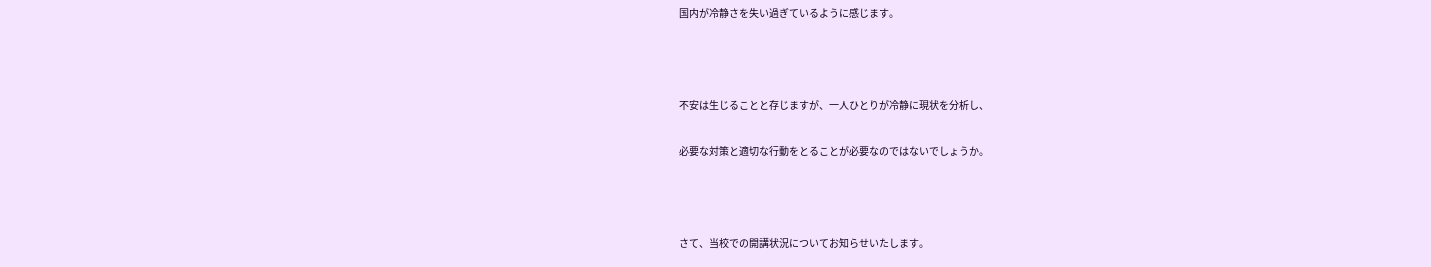国内が冷静さを失い過ぎているように感じます。



不安は生じることと存じますが、一人ひとりが冷静に現状を分析し、

必要な対策と適切な行動をとることが必要なのではないでしょうか。



さて、当校での開講状況についてお知らせいたします。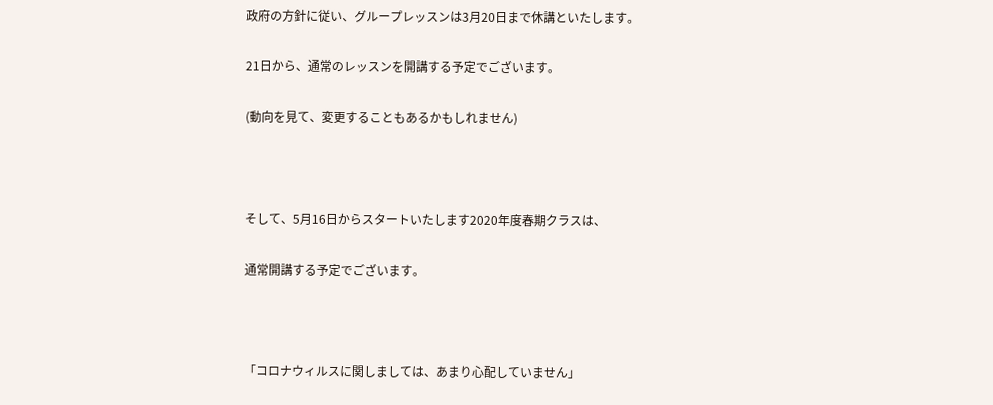政府の方針に従い、グループレッスンは3月20日まで休講といたします。

21日から、通常のレッスンを開講する予定でございます。

(動向を見て、変更することもあるかもしれません)



そして、5月16日からスタートいたします2020年度春期クラスは、

通常開講する予定でございます。



「コロナウィルスに関しましては、あまり心配していません」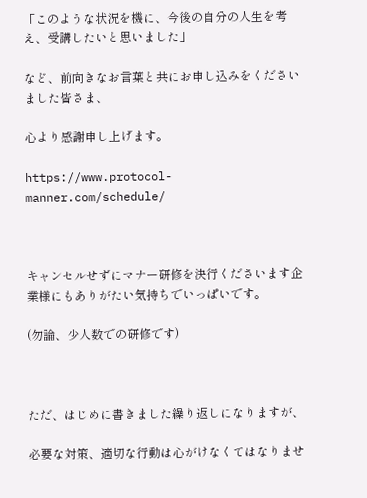「このような状況を機に、今後の自分の人生を考え、受講したいと思いました」

など、前向きなお言葉と共にお申し込みをくださいました皆さま、

心より感謝申し上げます。

https://www.protocol-manner.com/schedule/



キャンセルせずにマナー研修を決行くださいます企業様にもありがたい気持ちでいっぱいです。

(勿論、少人数での研修です)



ただ、はじめに書きました繰り返しになりますが、

必要な対策、適切な行動は心がけなくてはなりませ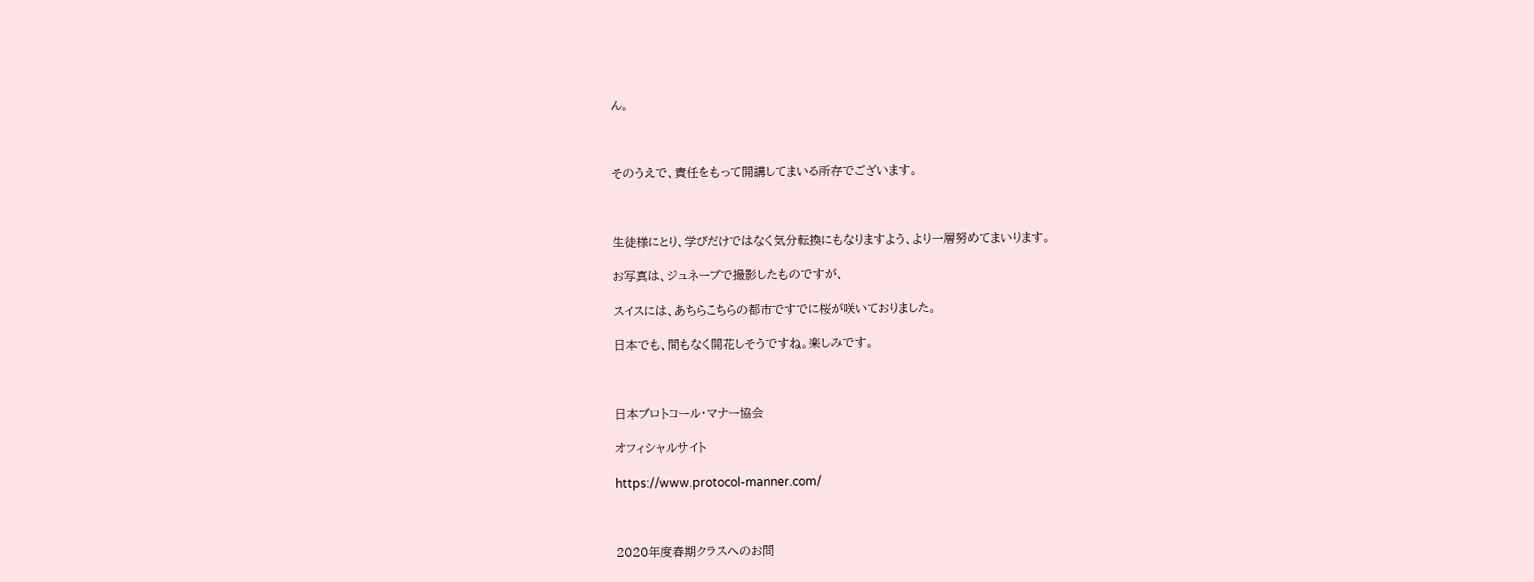ん。



そのうえで、責任をもって開講してまいる所存でございます。



生徒様にとり、学びだけではなく気分転換にもなりますよう、より一層努めてまいります。

お写真は、ジュネーブで撮影したものですが、

スイスには、あちらこちらの都市ですでに桜が咲いておりました。

日本でも、間もなく開花しそうですね。楽しみです。



日本プロトコール・マナー協会

オフィシャルサイト

https://www.protocol-manner.com/



2020年度春期クラスへのお問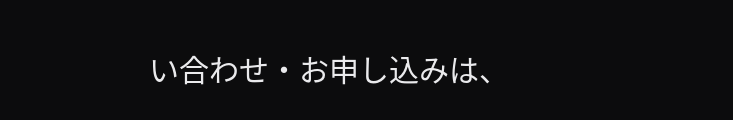い合わせ・お申し込みは、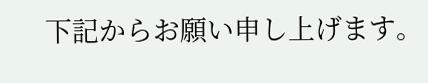下記からお願い申し上げます。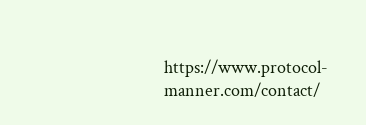https://www.protocol-manner.com/contact/